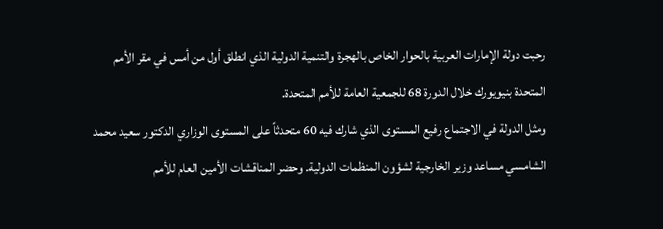رحبت دولة الإمارات العربية بالحوار الخاص بالهجرة والتنمية الدولية الذي انطلق أول من أمس في مقر الأمم المتحدة بنيويورك خلال الدورة 68 للجمعية العامة للأمم المتحدة.
ومثل الدولة في الاجتماع رفيع المستوى الذي شارك فيه 60 متحدثاً على المستوى الوزاري الدكتور سعيد محمد الشامسي مساعد وزير الخارجية لشؤون المنظمات الدولية. وحضر المناقشات الأمين العام للأمم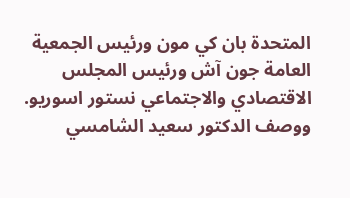المتحدة بان كي مون ورئيس الجمعية العامة جون آش ورئيس المجلس الاقتصادي والاجتماعي نستور اسوريو.
ووصف الدكتور سعيد الشامسي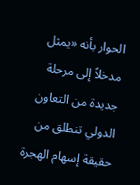الحوار بأنه «يمثل مدخلاً إلى مرحلة جديدة من التعاون الدولي تنطلق من حقيقة إسهام الهجرة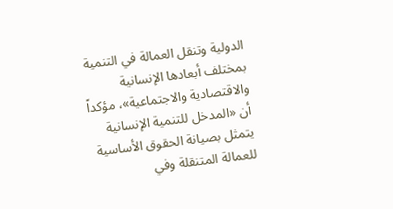الدولية وتنقل العمالة في التنمية بمختلف أبعادها الإنسانية والاقتصادية والاجتماعية»، مؤكداً أن «المدخل للتنمية الإنسانية يتمثل بصيانة الحقوق الأساسية للعمالة المتنقلة وفي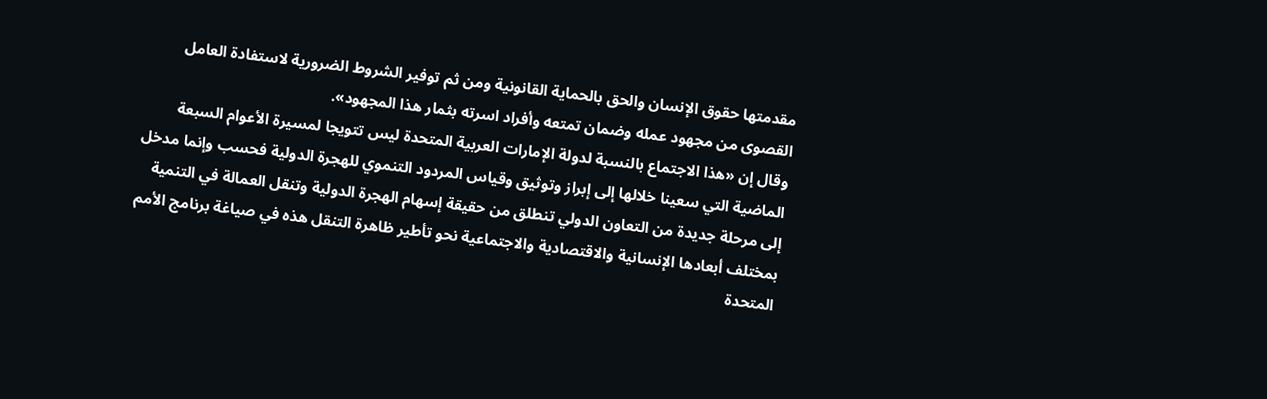مقدمتها حقوق الإنسان والحق بالحماية القانونية ومن ثم توفير الشروط الضرورية لاستفادة العامل القصوى من مجهود عمله وضمان تمتعه وأفراد اسرته بثمار هذا المجهود».
وقال إن «هذا الاجتماع بالنسبة لدولة الإمارات العربية المتحدة ليس تتويجا لمسيرة الأعوام السبعة الماضية التي سعينا خلالها إلى إبراز وتوثيق وقياس المردود التنموي للهجرة الدولية فحسب وإنما مدخل إلى مرحلة جديدة من التعاون الدولي تنطلق من حقيقة إسهام الهجرة الدولية وتنقل العمالة في التنمية بمختلف أبعادها الإنسانية والاقتصادية والاجتماعية نحو تأطير ظاهرة التنقل هذه في صياغة برنامج الأمم المتحدة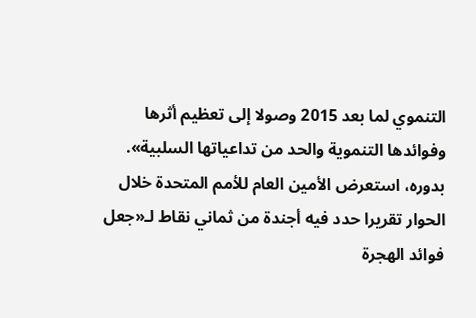التنموي لما بعد 2015 وصولا إلى تعظيم أثرها وفوائدها التنموية والحد من تداعياتها السلبية».
بدوره، استعرض الأمين العام للأمم المتحدة خلال الحوار تقريرا حدد فيه أجندة من ثماني نقاط لـ«جعل فوائد الهجرة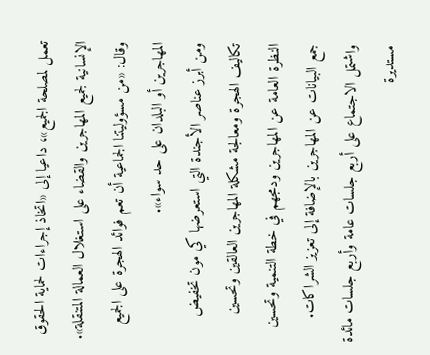تعمل لمصلحة الجميع»، داعيا إلى «اتخاذ إجراءات لحماية الحقوق الإنسانية لجميع المهاجرين والقضاء على استغلال العمالة المتنقلة». وقال: «من مسؤوليتنا الجماعية أن تعم فوائد الهجرة على الجميع المهاجرين أو البلدان على حد سواء».
ومن أبرز عناصر الأجندة التي استعرضها كي مون تخفيض تكاليف الهجرة ومعالجة مشكلة المهاجرين العالقين وتحسين النظرة العامة عن المهاجرين ودمجهم في خطة التنمية وتحسين جمع البيانات عن المهاجرين بالإضافة إلى تعزيز الشراكات.
واشتمل الاجتماع على أربع جلسات عامة وأربع جلسات مائدة مستديرة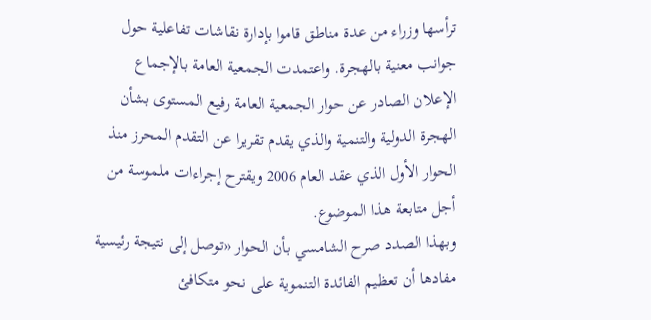ترأسها وزراء من عدة مناطق قاموا بإدارة نقاشات تفاعلية حول جوانب معنية بالهجرة. واعتمدت الجمعية العامة بالإجماع الإعلان الصادر عن حوار الجمعية العامة رفيع المستوى بشأن الهجرة الدولية والتنمية والذي يقدم تقريرا عن التقدم المحرز منذ الحوار الأول الذي عقد العام 2006 ويقترح إجراءات ملموسة من أجل متابعة هذا الموضوع.
وبهذا الصدد صرح الشامسي بأن الحوار «توصل إلى نتيجة رئيسية مفادها أن تعظيم الفائدة التنموية على نحو متكافئ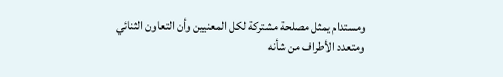ومستدام يمثل مصلحة مشتركة لكل المعنيين وأن التعاون الثنائي ومتعدد الأطراف من شأنه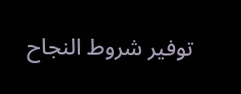توفير شروط النجاح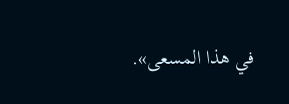في هذا المسعى».